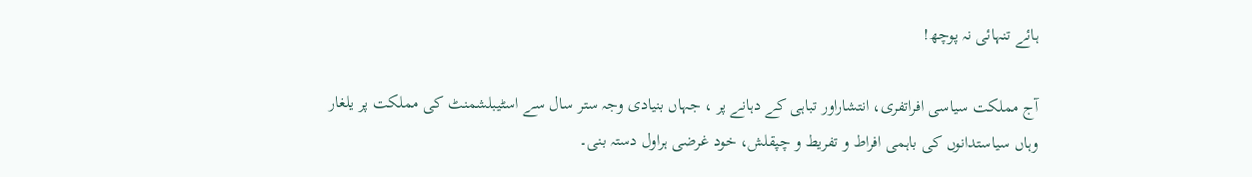ہائے تنہائی نہ پوچھ!

آج مملکت سیاسی افراتفری، انتشاراور تباہی کے دہانے پر ، جہاں بنیادی وجہ ستر سال سے اسٹیبلشمنٹ کی مملکت پر یلغار وہاں سیاستدانوں کی باہمی افراط و تفریط و چپقلش، خود غرضی ہراول دستہ بنی۔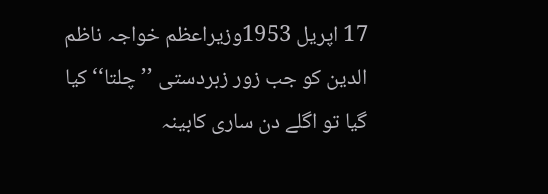17 اپریل 1953وزیراعظم خواجہ ناظم الدین کو جب زور زبردستی ’’چلتا‘‘کیا گیا تو اگلے دن ساری کابینہ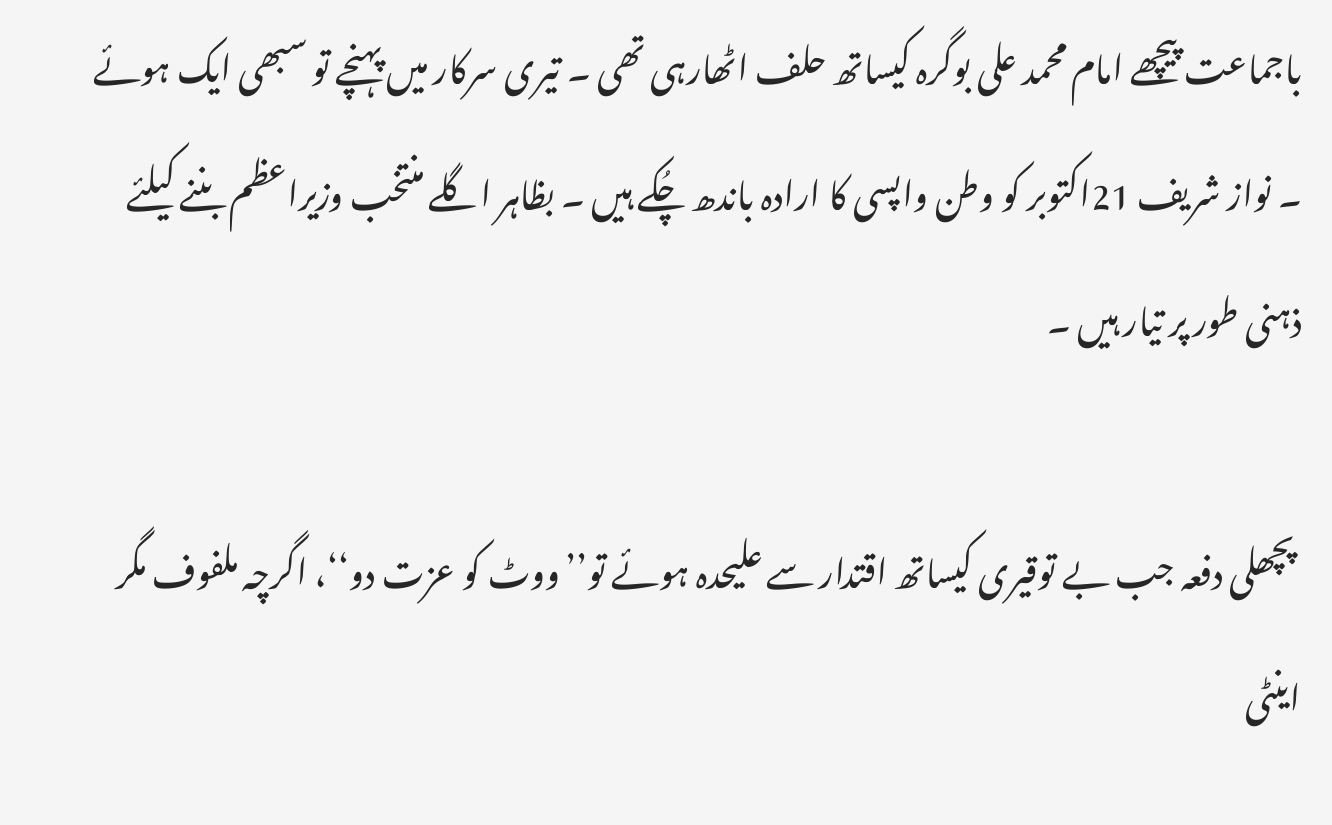باجماعت پیچھے امام محمد علی بوگرہ کیساتھ حلف اٹھارہی تھی ۔ تیری سرکار میں پہنچے تو سبھی ایک ہوئے ۔ نواز شریف 21اکتوبر کو وطن واپسی کا ارادہ باندھ چُکے ہیں ۔ بظاہر اگلے منتخب وزیراعظم بننے کیلئے ذہنی طور پر تیار ہیں ۔

 پچھلی دفعہ جب بے توقیری کیساتھ اقتدار سے علیحدہ ہوئے تو’’ووٹ کو عزت دو‘‘، اگرچہ ملفوف مگر اینٹی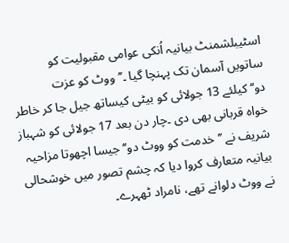اسٹیبلشمنٹ بیانیہ اُنکی عوامی مقبولیت کو ساتویں آسمان تک پہنچا گیا ۔’’ ووٹ کو عزت دو‘‘کیلئے 13 جولائی کو بیٹی کیساتھ جیل جا کر خاطر خواہ قربانی بھی دی ۔چار دن بعد 17 جولائی کو شہباز شریف نے ’’ خدمت کو ووٹ دو‘‘جیسا اچھوتا مزاحیہ بیانیہ متعارف کروا دیا کہ چشم تصور میں خوشحالی نے ووٹ دلوانے تھے، نامراد ٹھہرے۔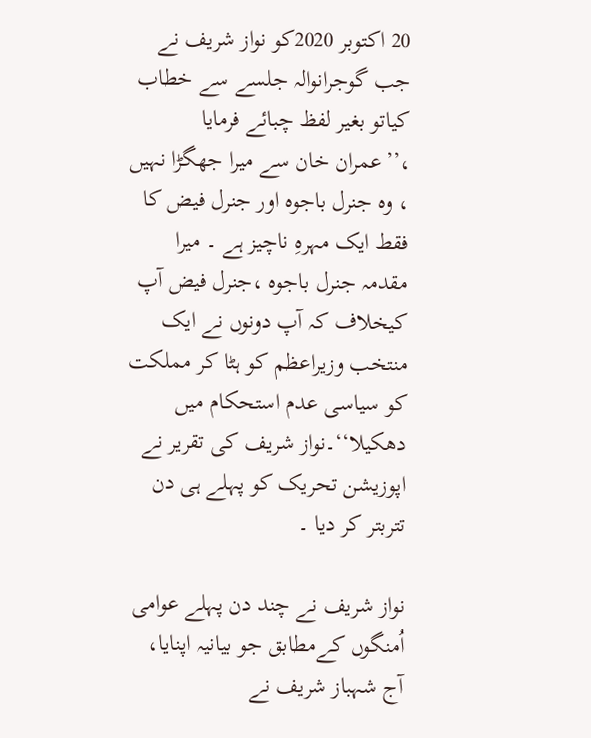20 اکتوبر 2020کو نواز شریف نے جب گوجرانوالہ جلسے سے خطاب کیاتو بغیر لفظ چبائے فرمایا ،’’عمران خان سے میرا جھگڑا نہیں ، وہ جنرل باجوہ اور جنرل فیض کا فقط ایک مہرہِ ناچیز ہے ۔ میرا مقدمہ جنرل باجوہ ،جنرل فیض آپ کیخلاف کہ آپ دونوں نے ایک منتخب وزیراعظم کو ہٹا کر مملکت کو سیاسی عدم استحکام میں دھکیلا‘‘۔نواز شریف کی تقریر نے اپوزیشن تحریک کو پہلے ہی دن تتربتر کر دیا ۔

نواز شریف نے چند دن پہلے عوامی اُمنگوں کےمطابق جو بیانیہ اپنایا، آج شہباز شریف نے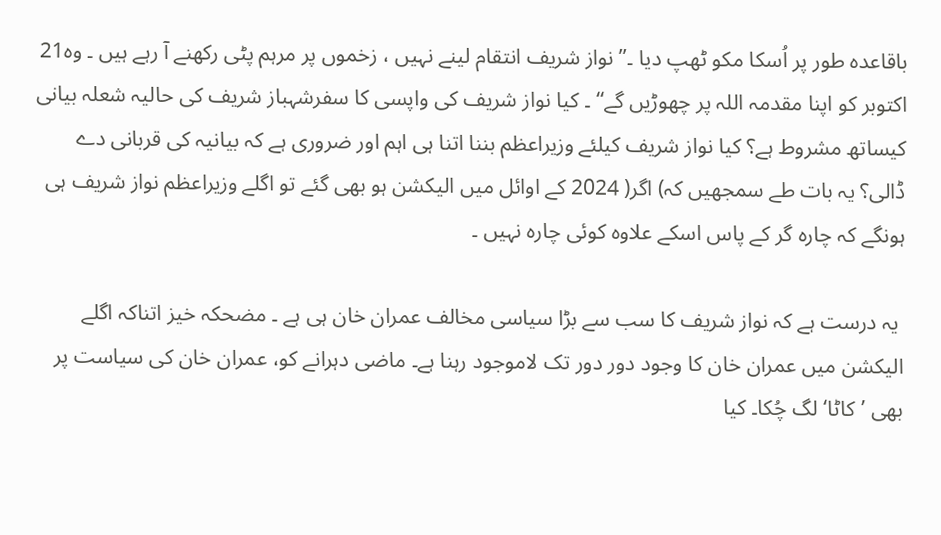باقاعدہ طور پر اُسکا مکو ٹھپ دیا ۔’’ نواز شریف انتقام لینے نہیں ، زخموں پر مرہم پٹی رکھنے آ رہے ہیں ۔ وہ21 اکتوبر کو اپنا مقدمہ اللہ پر چھوڑیں گے‘‘ ۔ کیا نواز شریف کی واپسی کا سفرشہباز شریف کی حالیہ شعلہ بیانی کیساتھ مشروط ہے؟ کیا نواز شریف کیلئے وزیراعظم بننا اتنا ہی اہم اور ضروری ہے کہ بیانیہ کی قربانی دے ڈالی؟ یہ بات طے سمجھیں کہ) اگر( 2024 کے اوائل میں الیکشن ہو بھی گئے تو اگلے وزیراعظم نواز شریف ہی ہونگے کہ چارہ گر کے پاس اسکے علاوہ کوئی چارہ نہیں ۔

 یہ درست ہے کہ نواز شریف کا سب سے بڑا سیاسی مخالف عمران خان ہی ہے ۔ مضحکہ خیز اتناکہ اگلے الیکشن میں عمران خان کا وجود دور دور تک لاموجود رہنا ہے۔ ماضی دہرانے کو، عمران خان کی سیاست پر بھی ’کاٹا‘ لگ چُکا۔ کیا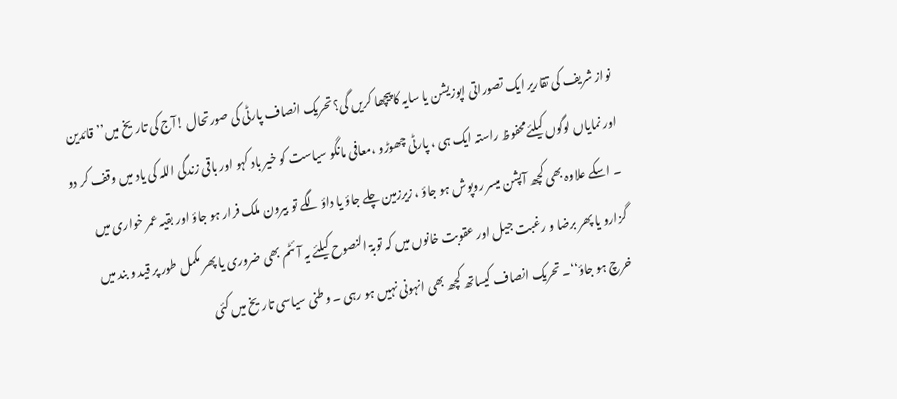نواز شریف کی تقاریر ایک تصوراتی اپوزیشن یا سایہ کا پیچھا کریں گی؟ تحریک انصاف پارٹی کی صورتحال !آج کی تاریخ میں’’قائدین اور نمایاں لوگوں کیلئےمحفوظ راستہ ایک ہی ، پارٹی چھوڑو ،معافی مانگو سیاست کو خیر باد کہو اور باقی زندگی اللہ کی یاد میں وقف کر دو ۔ اسکے علاوہ بھی کچھ آپشن میسر روپوش ہو جاؤ ، زیرزمین چلے جاؤ یا داؤ لگے تو بیرون ملک فرار ہو جاؤ اور بقیہ عمر خواری میں گزارو یا پھر برضا و رغبت جیل اور عقوبت خانوں میں کہ توبۃ النصوح کیلئے یہ آئٹم بھی ضروری یا پھر مکمل طور پر قید و بند میں خرچ ہو جاؤ‘‘۔ تحریک انصاف کیساتھ کچھ بھی انہونی نہیں ہو رہی ۔ وطنی سیاسی تاریخ میں کئی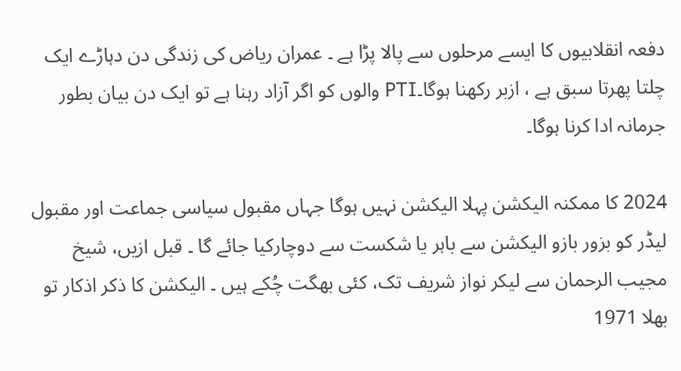دفعہ انقلابیوں کا ایسے مرحلوں سے پالا پڑا ہے ۔ عمران ریاض کی زندگی دن دہاڑے ایک چلتا پھرتا سبق ہے ، ازبر رکھنا ہوگا۔PTI والوں کو اگر آزاد رہنا ہے تو ایک دن بیان بطور جرمانہ ادا کرنا ہوگا۔

2024 کا ممکنہ الیکشن پہلا الیکشن نہیں ہوگا جہاں مقبول سیاسی جماعت اور مقبول لیڈر کو بزور بازو الیکشن سے باہر یا شکست سے دوچارکیا جائے گا ۔ قبل ازیں، شیخ مجیب الرحمان سے لیکر نواز شریف تک، کئی بھگت چُکے ہیں ۔ الیکشن کا ذکر اذکار تو بھلا 1971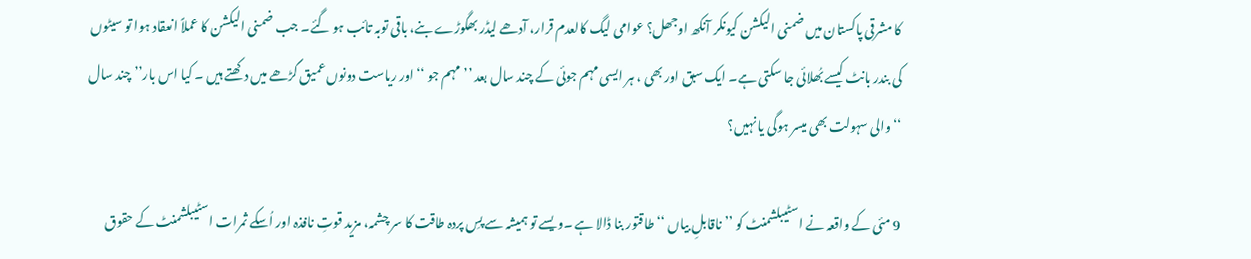کا مشرقی پاکستان میں ضمنی الیکشن کیونکر آنکھ اوجھل؟ عوامی لیگ کالعدم قرار، آدھے لیڈر بھگوڑے بنے، باقی توبہ تائب ہو گئے۔ جب ضمنی الیکشن کا عملاً انعقاد ہوا تو سیٹوں کی بندر بانٹ کیسے بُھلائی جا سکتی ہے۔ ایک سبق اور بھی ، ہر ایسی مہم جوئی کے چند سال بعد ’’مہم جو ‘‘ اور ریاست دونوں عمیق گڑھے میں دکھتے ہیں ۔ کیا اس بار’’چند سال ‘‘والی سہولت بھی میسر ہوگی یا نہیں؟

9 مئی کے واقعہ نے اسٹیبلشمنٹ کو ’’ ناقابلِ بیاں ‘‘ طاقتور بنا ڈالا ہے ۔ویسے تو ہمیشہ سے پسِ پردہ طاقت کا سر چشمہ، مزید قوتِ نافذہ اور اُسکے ثمرات اسٹیبلشمنٹ کے حقوق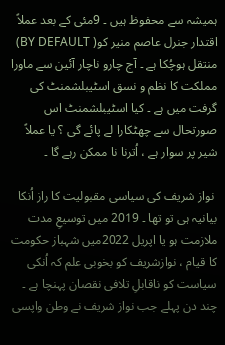ہمیشہ سے محفوظ ہیں ۔ 9مئی کے بعد عملاً اقتدار جنرل عاصم منیر کو( BY DEFAULT) منتقل ہوچُکا ہے ۔ آج چارو ناچار آئین سے ماورا مملکت کا نظم و نسق اسٹیبلشمنٹ کی گرفت میں ہے ۔ کیا اسٹیبلشمنٹ اس صورتحال سے چھٹکارا لے پائے گی ؟ یا عملاً شیر پر سوار ہے ، اُترنا نا ممکن رہے گا ۔

 نواز شریف کی سیاسی مقبولیت کا راز اُنکا بیانیہ ہی تو تھا ۔ 2019 میں توسیعِ مدت ملازمت ہو یا اپریل 2022میں شہباز حکومت کا قیام ، نوازشریف کو بخوبی علم کہ اُنکی سیاست کو ناقابلِ تلافی نقصان پہنچا ہے ۔ چند دن پہلے جب نواز شریف نے وطن واپسی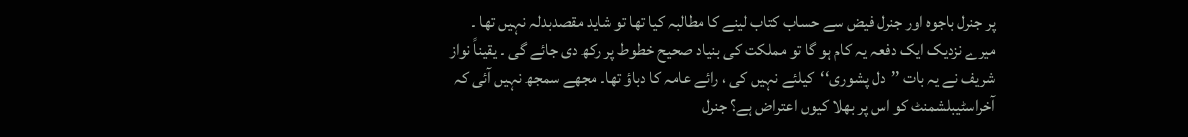پر جنرل باجوہ اور جنرل فیض سے حساب کتاب لینے کا مطالبہ کیا تھا تو شاید مقصدبدلہ نہیں تھا ۔ میرے نزدیک ایک دفعہ یہ کام ہو گا تو مملکت کی بنیاد صحیح خطوط پر رکھ دی جائے گی ۔ یقیناً نواز شریف نے یہ بات ’’دل پشوری‘‘کیلئے نہیں کی ، رائے عامہ کا دباؤ تھا۔ مجھے سمجھ نہیں آئی کہ آخراسٹیبلشمنٹ کو اس پر بھلا کیوں اعتراض ہے؟ جنرل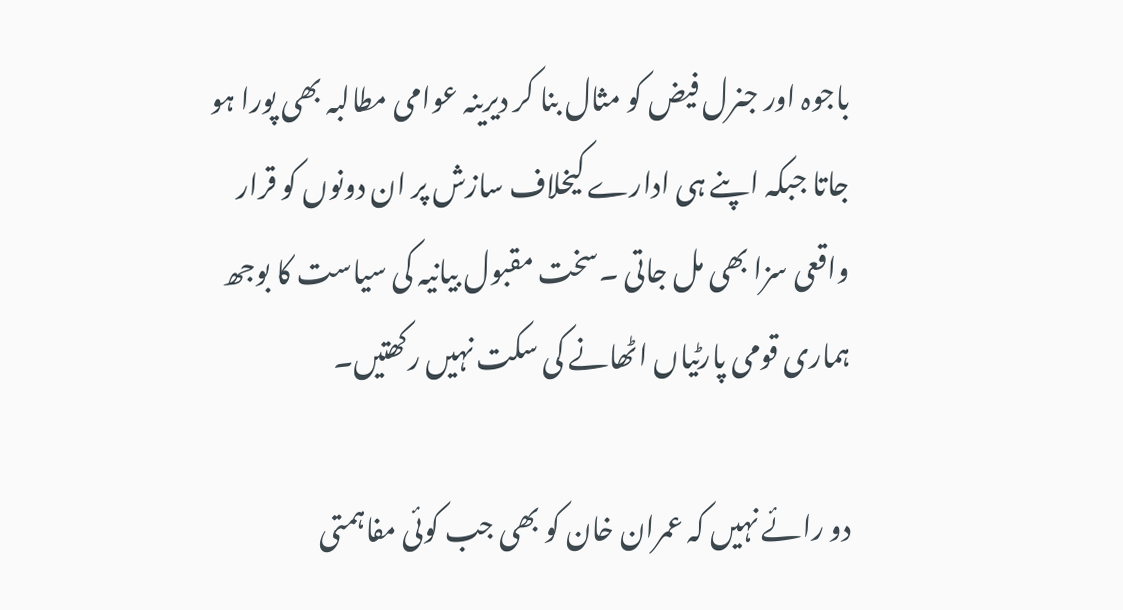باجوہ اور جنرل فیض کو مثال بنا کر دیرینہ عوامی مطالبہ بھی پورا ہو جاتا جبکہ اپنے ہی ادارے کیخلاف سازش پر ان دونوں کو قرار واقعی سزا بھی مل جاتی ۔سخت مقبول بیانیہ کی سیاست کا بوجھ ہماری قومی پارٹیاں اٹھانے کی سکت نہیں رکھتیں۔

دو رائے نہیں کہ عمران خان کو بھی جب کوئی مفاہمتی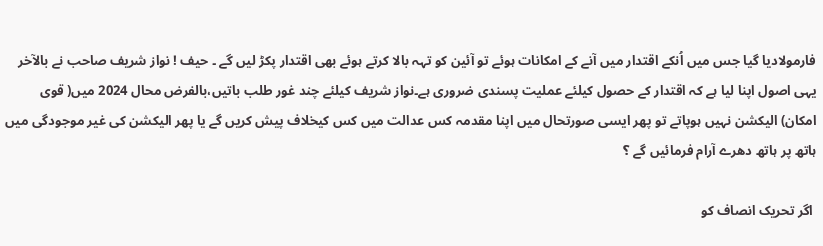فارمولادیا گیا جس میں اُنکے اقتدار میں آنے کے امکانات ہوئے تو آئین کو تہہ بالا کرتے ہوئے بھی اقتدار پکڑ لیں گے ۔ حیف ! نواز شریف صاحب نے بالآخر یہی اصول اپنا لیا ہے کہ اقتدار کے حصول کیلئے عملیت پسندی ضروری ہے۔نواز شریف کیلئے چند غور طلب باتیں،بالفرض محال 2024 میں( قوی امکان) الیکشن نہیں ہوپاتے تو پھر ایسی صورتحال میں اپنا مقدمہ کس عدالت میں کس کیخلاف پیش کریں گے یا پھر الیکشن کی غیر موجودگی میں ہاتھ پر ہاتھ دھرے آرام فرمائیں گے ؟

 اگر تحریک انصاف کو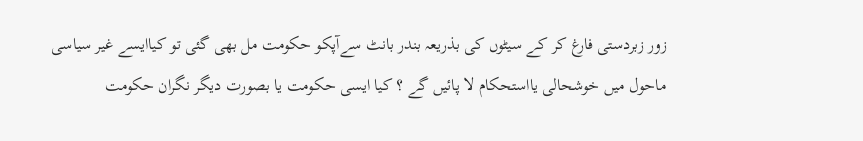زور زبردستی فارغ کر کے سیٹوں کی بذریعہ بندر بانٹ سےآپکو حکومت مل بھی گئی تو کیاایسے غیر سیاسی ماحول میں خوشحالی یااستحکام لا پائیں گے ؟ کیا ایسی حکومت یا بصورت دیگر نگران حکومت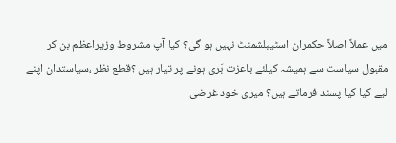میں عملاً اصلاً حکمران اسٹیبلشمنٹ نہیں ہو گی؟ کیا آپ مشروط وزیراعظم بن کر مقبول سیاست سے ہمیشہ کیلئے باعزت بَری ہونے پر تیار ہیں ؟قطع نظر ،سیاستدان اپنے لیے کیا کیا پسند فرماتے ہیں؟ میری خود غرضی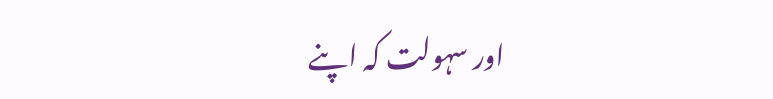اور سہولت کہ اپنے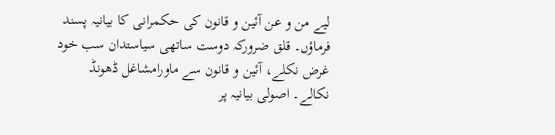لیے من و عن آئین و قانون کی حکمرانی کا بیانیہ پسند فرماؤں۔ قلق ضرورکہ دوست ساتھی سیاستدان سب خود غرض نکلے، آئین و قانون سے ماورامشاغل ڈھونڈ نکالے۔ اصولی بیانیہ پر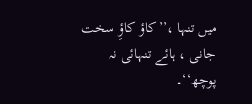میں تنہا ،’’کاؤ کاؤِ سخت جانی ، ہائے تنہائی نہ پوچھ‘‘۔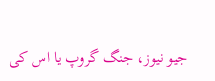جیو نیوز، جنگ گروپ یا اس کی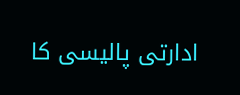ادارتی پالیسی کا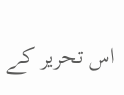اس تحریر کے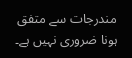مندرجات سے متفق ہونا ضروری نہیں ہے۔